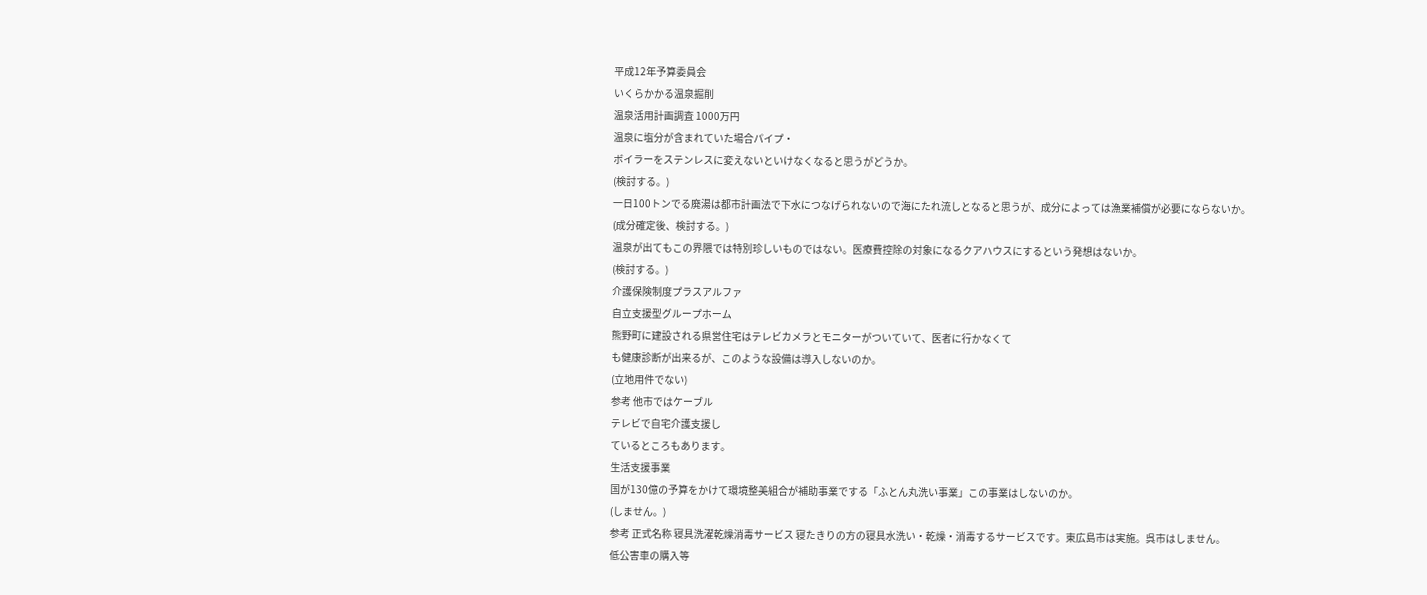平成12年予算委員会
いくらかかる温泉掘削
温泉活用計画調査 1000万円
温泉に塩分が含まれていた場合パイプ・
ボイラーをステンレスに変えないといけなくなると思うがどうか。
(検討する。)
一日100トンでる廃湯は都市計画法で下水につなげられないので海にたれ流しとなると思うが、成分によっては漁業補償が必要にならないか。
(成分確定後、検討する。)
温泉が出てもこの界隈では特別珍しいものではない。医療費控除の対象になるクアハウスにするという発想はないか。
(検討する。)
介護保険制度プラスアルファ
自立支援型グループホーム
熊野町に建設される県営住宅はテレビカメラとモニターがついていて、医者に行かなくて
も健康診断が出来るが、このような設備は導入しないのか。
(立地用件でない)
参考 他市ではケーブル
テレビで自宅介護支援し
ているところもあります。
生活支援事業
国が130億の予算をかけて環境整美組合が補助事業でする「ふとん丸洗い事業」この事業はしないのか。
(しません。)
参考 正式名称 寝具洗濯乾燥消毒サービス 寝たきりの方の寝具水洗い・乾燥・消毒するサービスです。東広島市は実施。呉市はしません。
低公害車の購入等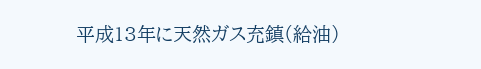平成13年に天然ガス充鎮(給油)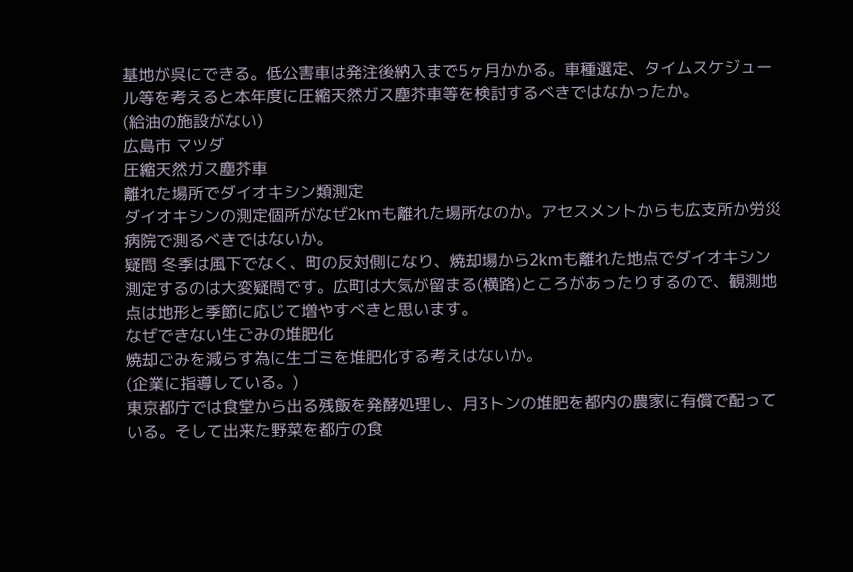基地が呉にできる。低公害車は発注後納入まで5ヶ月かかる。車種選定、タイムスケジュール等を考えると本年度に圧縮天然ガス塵芥車等を検討するべきではなかったか。
(給油の施設がない)
広島市 マツダ
圧縮天然ガス塵芥車
離れた場所でダイオキシン類測定
ダイオキシンの測定個所がなぜ2kmも離れた場所なのか。アセスメントからも広支所か労災病院で測るべきではないか。
疑問 冬季は風下でなく、町の反対側になり、焼却場から2kmも離れた地点でダイオキシン測定するのは大変疑問です。広町は大気が留まる(横路)ところがあったりするので、観測地点は地形と季節に応じて増やすべきと思います。
なぜできない生ごみの堆肥化
焼却ごみを減らす為に生ゴミを堆肥化する考えはないか。
(企業に指導している。)
東京都庁では食堂から出る残飯を発酵処理し、月3トンの堆肥を都内の農家に有償で配っている。そして出来た野菜を都庁の食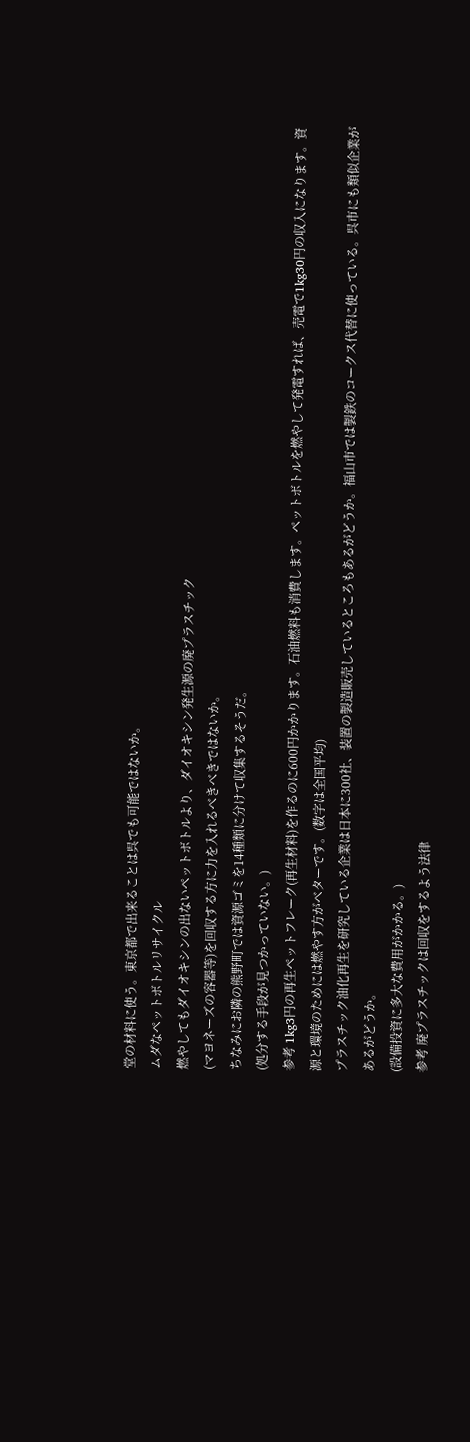堂の材料に使う。東京都で出来ることは呉でも可能ではないか。
ムダなペットボトルリサイクル
燃やしてもダイオキシンの出ないペットボトルより、ダイオキシン発生源の廃プラスチック
(マヨネーズの容器等)を回収する方に力を入れるべきべきではないか。
ちなみにお隣の熊野町では資源ゴミを14種類に分けて収集するそうだ。
(処分する手段が見つかっていない。)
参考 1kg3円の再生ペットフレーク(再生材料)を作るのに600円かかります。石油燃料も消費します。ペットボトルを燃やして発電すれば、売電で1kg30円の収入になります。資源と環境のためには燃やす方がベターです。(数字は全国平均)
プラスチック油化再生を研究している企業は日本に300社、装置の製造販売しているところもあるがどうか。福山市では製鉄のコークス代替に使っている。呉市にも類似企業があるがどうか。
(設備投資に多大な費用がかかる。)
参考 廃プラスチックは回収をするよう法律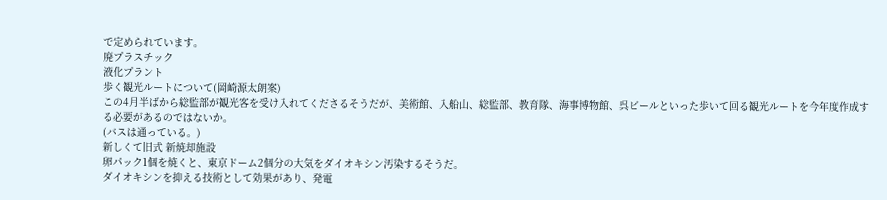で定められています。
廃プラスチック
液化プラント
歩く観光ルートについて(岡崎源太朗案)
この4月半ばから総監部が観光客を受け入れてくださるそうだが、美術館、入船山、総監部、教育隊、海事博物館、呉ビールといった歩いて回る観光ルートを今年度作成する必要があるのではないか。
(バスは通っている。)
新しくて旧式 新焼却施設
卵パック1個を焼くと、東京ドーム2個分の大気をダイオキシン汚染するそうだ。
ダイオキシンを抑える技術として効果があり、発電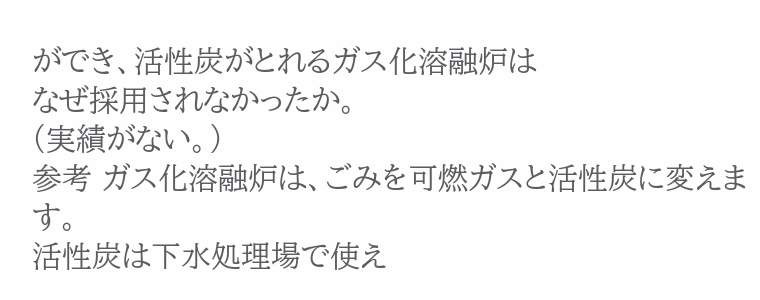ができ、活性炭がとれるガス化溶融炉は
なぜ採用されなかったか。
(実績がない。)
参考 ガス化溶融炉は、ごみを可燃ガスと活性炭に変えます。
活性炭は下水処理場で使え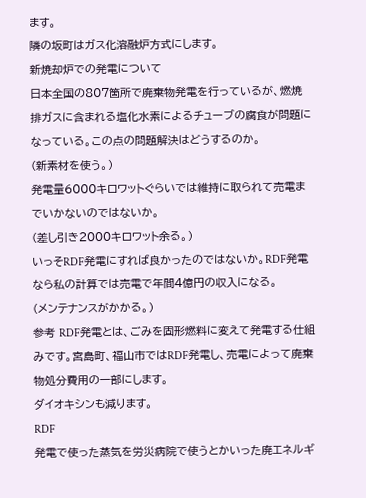ます。
隣の坂町はガス化溶融炉方式にします。
新焼却炉での発電について
日本全国の807箇所で廃棄物発電を行っているが、燃焼排ガスに含まれる塩化水素によるチューブの腐食が問題になっている。この点の問題解決はどうするのか。
(新素材を使う。)
発電量6000キロワットぐらいでは維持に取られて売電までいかないのではないか。
(差し引き2000キロワット余る。)
いっそRDF発電にすれば良かったのではないか。RDF発電なら私の計算では売電で年間4億円の収入になる。
(メンテナンスがかかる。)
参考 RDF発電とは、ごみを固形燃料に変えて発電する仕組みです。宮島町、福山市ではRDF発電し、売電によって廃棄物処分費用の一部にします。
ダイオキシンも減ります。
RDF
発電で使った蒸気を労災病院で使うとかいった廃エネルギ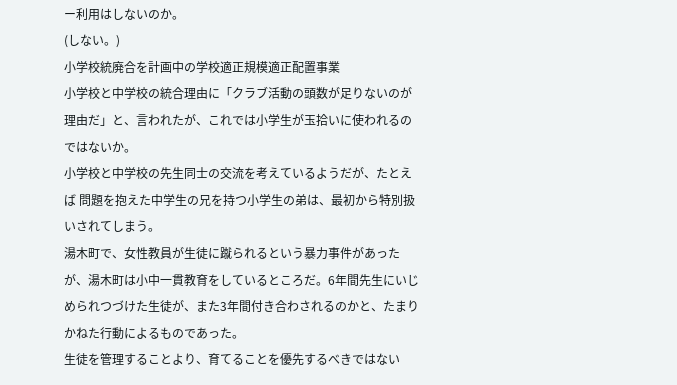ー利用はしないのか。
(しない。)
小学校統廃合を計画中の学校適正規模適正配置事業
小学校と中学校の統合理由に「クラブ活動の頭数が足りないのが理由だ」と、言われたが、これでは小学生が玉拾いに使われるのではないか。
小学校と中学校の先生同士の交流を考えているようだが、たとえば 問題を抱えた中学生の兄を持つ小学生の弟は、最初から特別扱いされてしまう。
湯木町で、女性教員が生徒に蹴られるという暴力事件があったが、湯木町は小中一貫教育をしているところだ。6年間先生にいじめられつづけた生徒が、また3年間付き合わされるのかと、たまりかねた行動によるものであった。
生徒を管理することより、育てることを優先するべきではない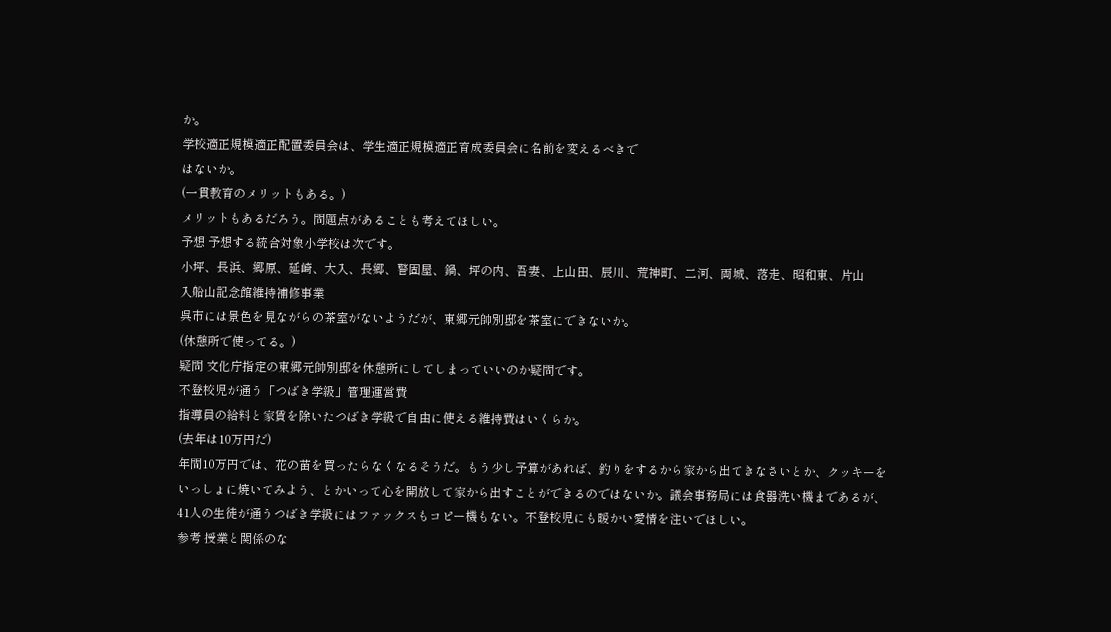か。
学校適正規模適正配置委員会は、学生適正規模適正育成委員会に名前を変えるべきで
はないか。
(一貫教育のメリットもある。)
メリットもあるだろう。問題点があることも考えてほしい。
予想 予想する統合対象小学校は次です。
小坪、長浜、郷原、延崎、大入、長郷、警固屋、鍋、坪の内、吾妻、上山田、辰川、荒神町、二河、両城、落走、昭和東、片山
入船山記念館維持補修事業
呉市には景色を見ながらの茶室がないようだが、東郷元帥別邸を茶室にできないか。
(休憩所で使ってる。)
疑問 文化庁指定の東郷元帥別邸を休憩所にしてしまっていいのか疑問です。
不登校児が通う「つばき学級」管理運営費
指導員の給料と家賃を除いたつばき学級で自由に使える維持費はいくらか。
(去年は10万円だ)
年間10万円では、花の苗を買ったらなくなるそうだ。もう少し予算があれば、釣りをするから家から出てきなさいとか、クッキーをいっしょに焼いてみよう、とかいって心を開放して家から出すことができるのではないか。議会事務局には食器洗い機まであるが、41人の生徒が通うつばき学級にはファックスもコピー機もない。不登校児にも暖かい愛情を注いでほしい。
参考 授業と関係のな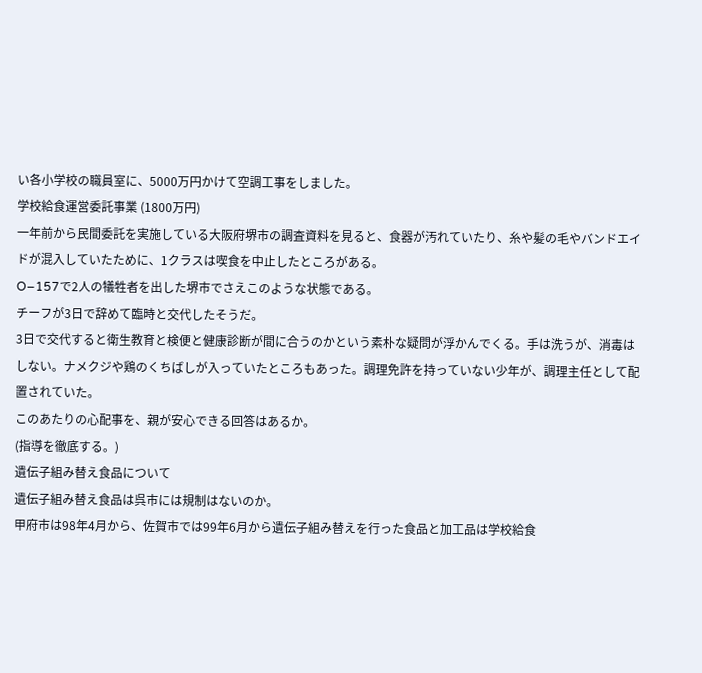い各小学校の職員室に、5000万円かけて空調工事をしました。
学校給食運営委託事業 (1800万円)
一年前から民間委託を実施している大阪府堺市の調査資料を見ると、食器が汚れていたり、糸や髪の毛やバンドエイドが混入していたために、1クラスは喫食を中止したところがある。
O−157で2人の犠牲者を出した堺市でさえこのような状態である。
チーフが3日で辞めて臨時と交代したそうだ。
3日で交代すると衛生教育と検便と健康診断が間に合うのかという素朴な疑問が浮かんでくる。手は洗うが、消毒はしない。ナメクジや鶏のくちばしが入っていたところもあった。調理免許を持っていない少年が、調理主任として配置されていた。
このあたりの心配事を、親が安心できる回答はあるか。
(指導を徹底する。)
遺伝子組み替え食品について
遺伝子組み替え食品は呉市には規制はないのか。
甲府市は98年4月から、佐賀市では99年6月から遺伝子組み替えを行った食品と加工品は学校給食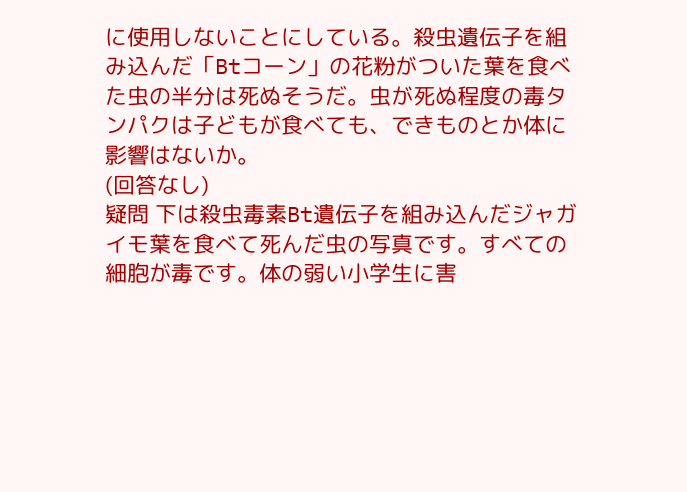に使用しないことにしている。殺虫遺伝子を組み込んだ「Btコーン」の花粉がついた葉を食べた虫の半分は死ぬそうだ。虫が死ぬ程度の毒タンパクは子どもが食べても、できものとか体に影響はないか。
(回答なし)
疑問 下は殺虫毒素Bt遺伝子を組み込んだジャガイモ葉を食べて死んだ虫の写真です。すべての細胞が毒です。体の弱い小学生に害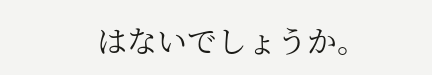はないでしょうか。